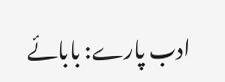ادب پارے: بابائے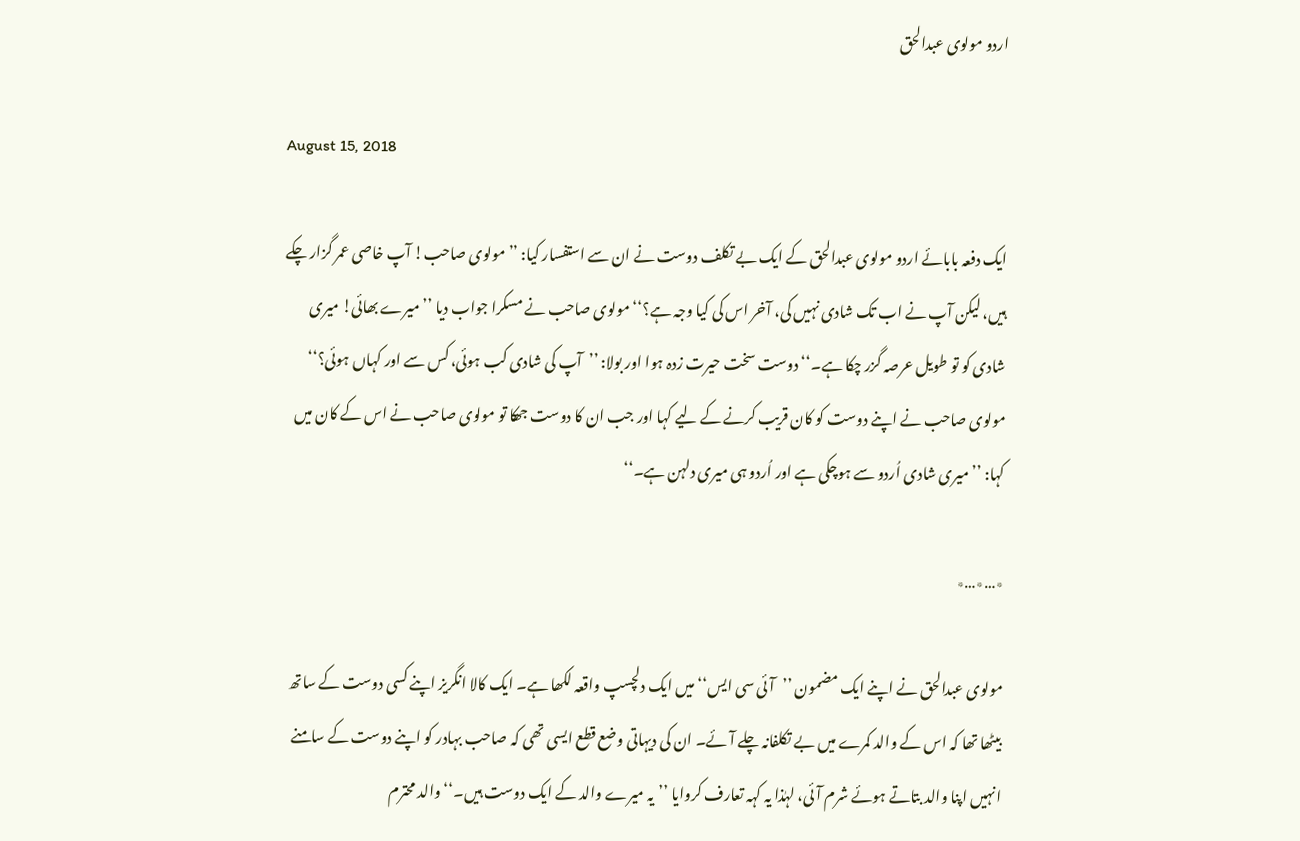اردو مولوی عبدالحق

August 15, 2018

ایک دفعہ بابائے اردو مولوی عبدالحق کے ایک بے تکلف دوست نے ان سے استفسار کیا: ’’مولوی صاحب! آپ خاصی عمر گزار چکے ہیں، لیکن آپ نے اب تک شادی نہیں کی، آخر اس کی کیا وجہ ہے؟‘‘ مولوی صاحب نے مسکرا جواب دیا ’’میرے بھائی! میری شادی کو تو طویل عرصہ گزر چکا ہے۔‘‘ دوست سخت حیرت زدہ ہوا اور بولا: ’’آپ کی شادی کب ہوئی، کس سے اور کہاں ہوئی؟‘‘ مولوی صاحب نے اپنے دوست کو کان قریب کرنے کے لیے کہا اور جب ان کا دوست جھکا تو مولوی صاحب نے اس کے کان میں کہا: ’’میری شادی اُردو سے ہوچکی ہے اور اُردو ہی میری دلہن ہے۔‘‘

٭…٭…٭

مولوی عبدالحق نے اپنے ایک مضمون ’’آئی سی ایس‘‘ میں ایک دلچسپ واقعہ لکھا ہے۔ ایک کالا انگریز اپنے کسی دوست کے ساتھ بیٹھا تھا کہ اس کے والد کمرے میں بے تکلفانہ چلے آئے۔ ان کی دیہاتی وضع قطع ایسی تھی کہ صاحب بہادر کو اپنے دوست کے سامنے انہیں اپنا والد بتاتے ہوئے شرم آئی، لہٰذا یہ کہہ تعارف کروایا ’’یہ میرے والد کے ایک دوست ہیں۔‘‘ والد محترم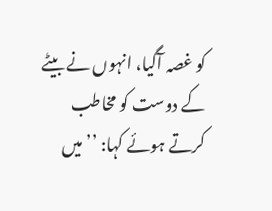کو غصہ آگیا، انہوں نے بیٹے کے دوست کو مخاطب کرتے ہوئے کہا: ’’میں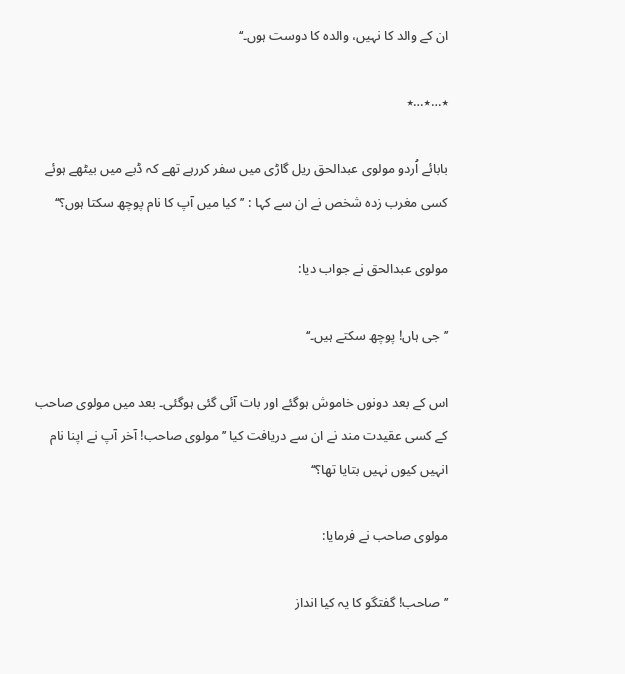ان کے والد کا نہیں، والدہ کا دوست ہوں۔‘‘

٭…٭…٭

بابائے اُردو مولوی عبدالحق ریل گاڑی میں سفر کررہے تھے کہ ڈبے میں بیٹھے ہوئے کسی مغرب زدہ شخص نے ان سے کہا : ’’کیا میں آپ کا نام پوچھ سکتا ہوں؟‘‘

مولوی عبدالحق نے جواب دیا:

’’جی ہاں! پوچھ سکتے ہیں۔‘‘

اس کے بعد دونوں خاموش ہوگئے اور بات آئی گئی ہوگئی۔ بعد میں مولوی صاحب کے کسی عقیدت مند نے ان سے دریافت کیا ’’مولوی صاحب! آخر آپ نے اپنا نام انہیں کیوں نہیں بتایا تھا؟‘‘

مولوی صاحب نے فرمایا:

’’صاحب! گفتگو کا یہ کیا انداز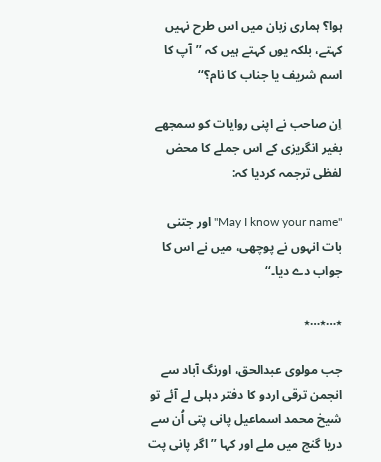ہوا؟ ہماری زبان میں اس طرح نہیں کہتے، بلکہ یوں کہتے ہیں کہ ’’آپ کا اسم شریف یا جناب کا نام؟‘‘

اِن صاحب نے اپنی روایات کو سمجھے بغیر انگریزی کے اس جملے کا محض لفظی ترجمہ کردیا کہ:

"May I know your name" اور جتنی بات انہوں نے پوچھی، میں نے اس کا جواب دے دیا۔‘‘

٭…٭…٭

جب مولوی عبدالحق، اورنگ آباد سے انجمن ترقی اردو کا دفتر دہلی لے آئے تو شیخ محمد اسماعیل پانی پتی اُن سے دریا گنج میں ملے اور کہا ’’اگر پانی پت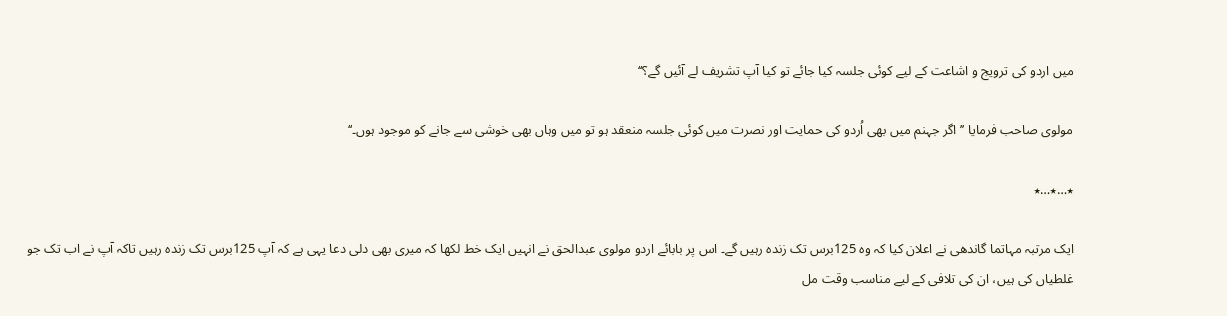میں اردو کی ترویج و اشاعت کے لیے کوئی جلسہ کیا جائے تو کیا آپ تشریف لے آئیں گے؟‘‘

مولوی صاحب فرمایا ’’اگر جہنم میں بھی اُردو کی حمایت اور نصرت میں کوئی جلسہ منعقد ہو تو میں وہاں بھی خوشی سے جانے کو موجود ہوں۔‘‘

٭…٭…٭

ایک مرتبہ مہاتما گاندھی نے اعلان کیا کہ وہ 125برس تک زندہ رہیں گے۔ اس پر بابائے اردو مولوی عبدالحق نے انہیں ایک خط لکھا کہ میری بھی دلی دعا یہی ہے کہ آپ 125برس تک زندہ رہیں تاکہ آپ نے اب تک جو غلطیاں کی ہیں، ان کی تلافی کے لیے مناسب وقت مل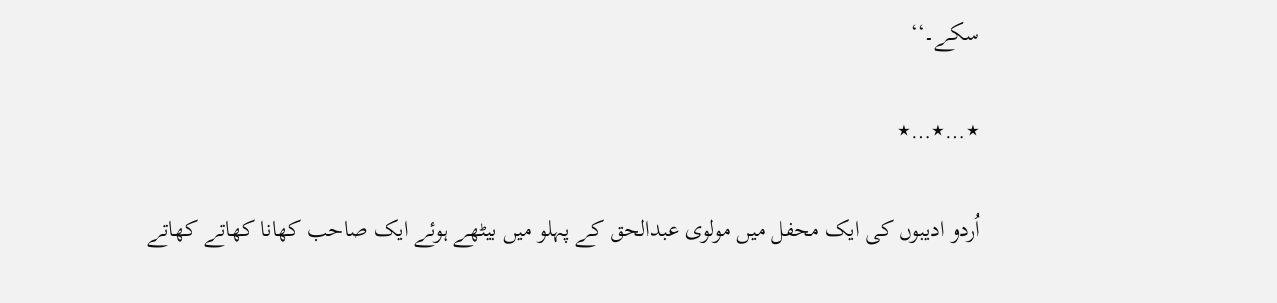سکے۔‘‘

٭…٭…٭

اُردو ادیبوں کی ایک محفل میں مولوی عبدالحق کے پہلو میں بیٹھے ہوئے ایک صاحب کھانا کھاتے کھاتے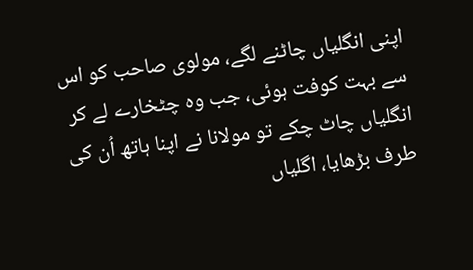اپنی انگلیاں چاٹنے لگے، مولوی صاحب کو اس سے بہت کوفت ہوئی، جب وہ چٹخارے لے کر انگلیاں چاٹ چکے تو مولانا نے اپنا ہاتھ اُن کی طرف بڑھایا، اگلیاں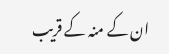ان کے منہ کے قریب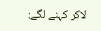لاکر کہنے لگے: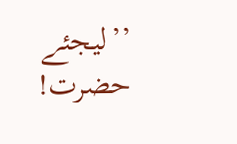’’لیجئے حضرت!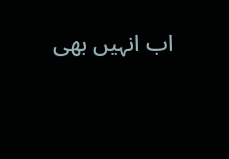اب انہیں بھی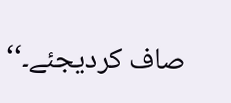صاف کردیجئے۔‘‘